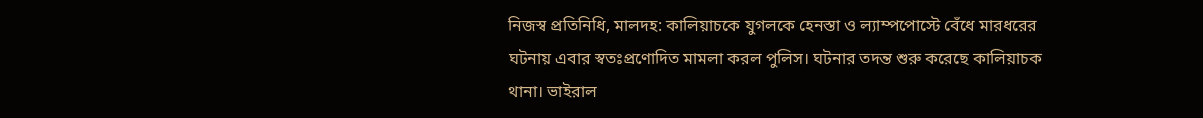নিজস্ব প্রতিনিধি, মালদহ: কালিয়াচকে যুগলকে হেনস্তা ও ল্যাম্পপোস্টে বেঁধে মারধরের ঘটনায় এবার স্বতঃপ্রণোদিত মামলা করল পুলিস। ঘটনার তদন্ত শুরু করেছে কালিয়াচক থানা। ভাইরাল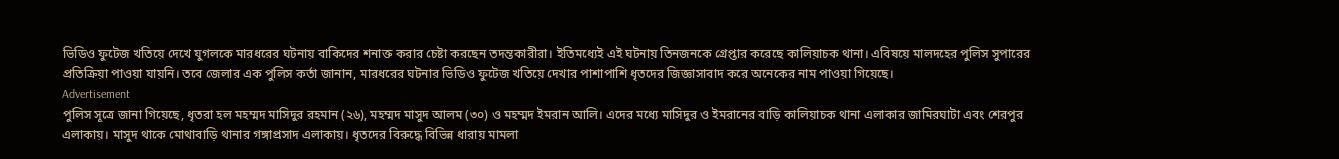ভিডিও ফুটেজ খতিয়ে দেখে যুগলকে মারধরের ঘটনায় বাকিদের শনাক্ত করার চেষ্টা করছেন তদন্তকারীরা। ইতিমধ্যেই এই ঘটনায় তিনজনকে গ্রেপ্তার করেছে কালিয়াচক থানা। এবিষয়ে মালদহের পুলিস সুপারের প্রতিক্রিয়া পাওয়া যায়নি। তবে জেলার এক পুলিস কর্তা জানান, মারধরের ঘটনার ভিডিও ফুটেজ খতিয়ে দেখার পাশাপাশি ধৃতদের জিজ্ঞাসাবাদ করে অনেকের নাম পাওয়া গিয়েছে।
Advertisement
পুলিস সূত্রে জানা গিয়েছে, ধৃতরা হল মহম্মদ মাসিদুর রহমান (২৬), মহম্মদ মাসুদ আলম (৩০) ও মহম্মদ ইমরান আলি। এদের মধ্যে মাসিদুর ও ইমরানের বাড়ি কালিয়াচক থানা এলাকার জামিরঘাটা এবং শেরপুর এলাকায়। মাসুদ থাকে মোথাবাড়ি থানার গঙ্গাপ্রসাদ এলাকায়। ধৃতদের বিরুদ্ধে বিভিন্ন ধারায় মামলা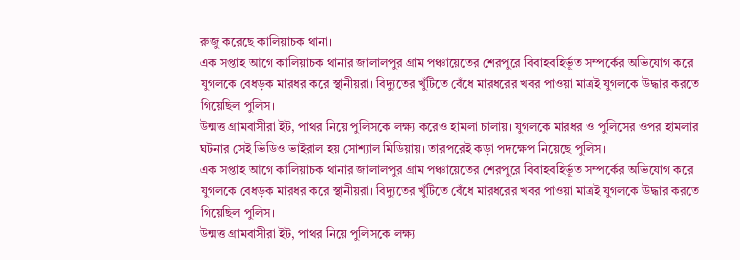রুজু করেছে কালিয়াচক থানা।
এক সপ্তাহ আগে কালিয়াচক থানার জালালপুর গ্রাম পঞ্চায়েতের শেরপুরে বিবাহবহির্ভূত সম্পর্কের অভিযোগ করে যুগলকে বেধড়ক মারধর করে স্থানীয়রা। বিদ্যুতের খুঁটিতে বেঁধে মারধরের খবর পাওয়া মাত্রই যুগলকে উদ্ধার করতে গিয়েছিল পুলিস।
উন্মত্ত গ্রামবাসীরা ইট, পাথর নিয়ে পুলিসকে লক্ষ্য করেও হামলা চালায়। যুগলকে মারধর ও পুলিসের ওপর হামলার ঘটনার সেই ভিডিও ভাইরাল হয় সোশ্যাল মিডিয়ায়। তারপরেই কড়া পদক্ষেপ নিয়েছে পুলিস।
এক সপ্তাহ আগে কালিয়াচক থানার জালালপুর গ্রাম পঞ্চায়েতের শেরপুরে বিবাহবহির্ভূত সম্পর্কের অভিযোগ করে যুগলকে বেধড়ক মারধর করে স্থানীয়রা। বিদ্যুতের খুঁটিতে বেঁধে মারধরের খবর পাওয়া মাত্রই যুগলকে উদ্ধার করতে গিয়েছিল পুলিস।
উন্মত্ত গ্রামবাসীরা ইট, পাথর নিয়ে পুলিসকে লক্ষ্য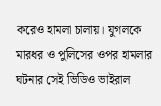করেও হামলা চালায়। যুগলকে মারধর ও পুলিসের ওপর হামলার ঘটনার সেই ভিডিও ভাইরাল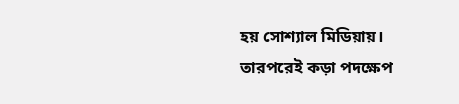হয় সোশ্যাল মিডিয়ায়। তারপরেই কড়া পদক্ষেপ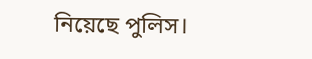নিয়েছে পুলিস।